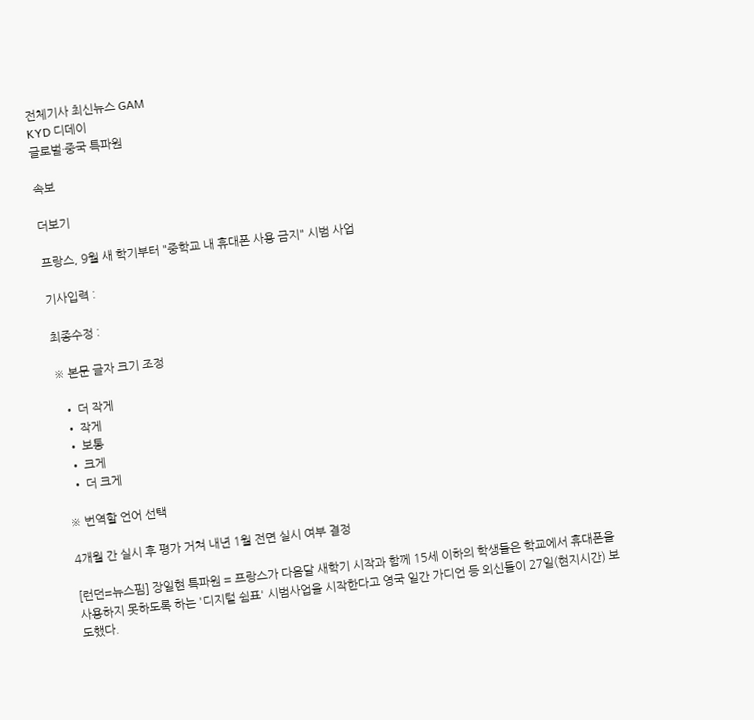전체기사 최신뉴스 GAM
KYD 디데이
글로벌·중국 특파원

속보

더보기

프랑스, 9월 새 학기부터 "중학교 내 휴대폰 사용 금지" 시범 사업

기사입력 :

최종수정 :

※ 본문 글자 크기 조정

  • 더 작게
  • 작게
  • 보통
  • 크게
  • 더 크게

※ 번역할 언어 선택

4개월 간 실시 후 평가 거쳐 내년 1월 전면 실시 여부 결정

[런던=뉴스핌] 장일현 특파원 = 프랑스가 다음달 새학기 시작과 함께 15세 이하의 학생들은 학교에서 휴대폰을 사용하지 못하도록 하는 '디지털 쉼표' 시범사업을 시작한다고 영국 일간 가디언 등 외신들이 27일(현지시간) 보도했다.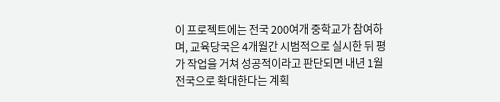이 프로젝트에는 전국 200여개 중학교가 참여하며, 교육당국은 4개월간 시범적으로 실시한 뒤 평가 작업을 거쳐 성공적이라고 판단되면 내년 1월 전국으로 확대한다는 계획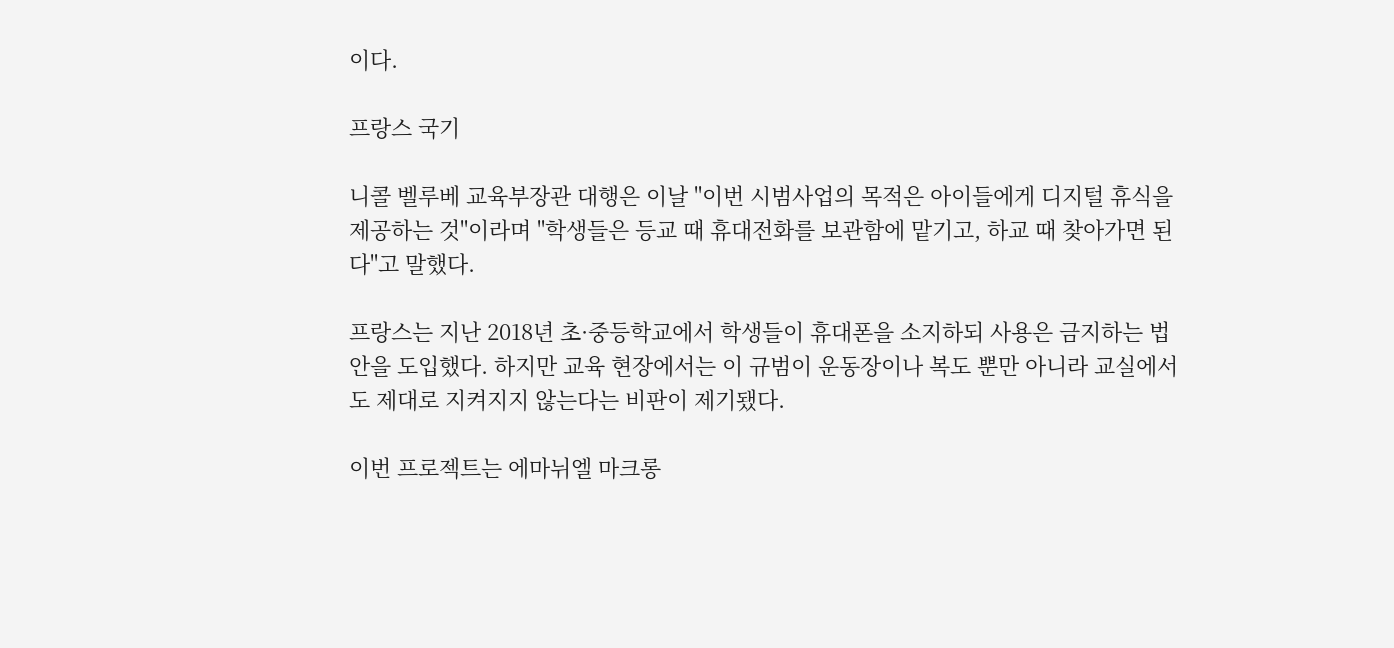이다.

프랑스 국기

니콜 벨루베 교육부장관 대행은 이날 "이번 시범사업의 목적은 아이들에게 디지털 휴식을 제공하는 것"이라며 "학생들은 등교 때 휴대전화를 보관함에 맡기고, 하교 때 찾아가면 된다"고 말했다.

프랑스는 지난 2018년 초·중등학교에서 학생들이 휴대폰을 소지하되 사용은 금지하는 법안을 도입했다. 하지만 교육 현장에서는 이 규범이 운동장이나 복도 뿐만 아니라 교실에서도 제대로 지켜지지 않는다는 비판이 제기됐다.

이번 프로젝트는 에마뉘엘 마크롱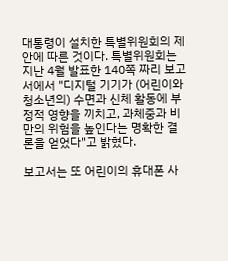대통령이 설치한 특별위원회의 제안에 따른 것이다. 특별위원회는 지난 4월 발표한 140쪽 짜리 보고서에서 "디지털 기기가 (어린이와 청소년의) 수면과 신체 활동에 부정적 영향을 끼치고, 과체중과 비만의 위험을 높인다는 명확한 결론을 얻었다"고 밝혔다.

보고서는 또 어린이의 휴대폰 사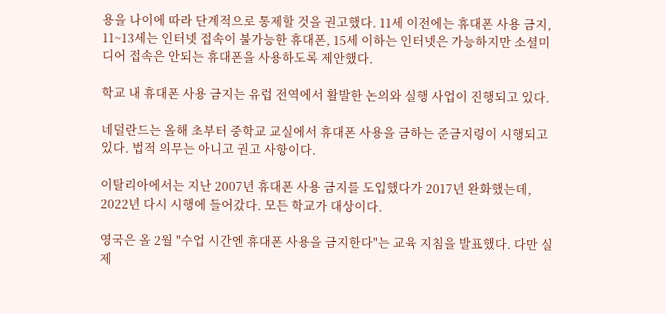용을 나이에 따라 단계적으로 통제할 것을 권고했다. 11세 이전에는 휴대폰 사용 금지, 11~13세는 인터넷 접속이 불가능한 휴대폰, 15세 이하는 인터넷은 가능하지만 소셜미디어 접속은 안되는 휴대폰을 사용하도록 제안했다.

학교 내 휴대폰 사용 금지는 유럽 전역에서 활발한 논의와 실행 사업이 진행되고 있다.

네덜란드는 올해 초부터 중학교 교실에서 휴대폰 사용을 금하는 준금지령이 시행되고 있다. 법적 의무는 아니고 권고 사항이다.

이탈리아에서는 지난 2007년 휴대폰 사용 금지를 도입했다가 2017년 완화했는데, 2022년 다시 시행에 들어갔다. 모든 학교가 대상이다.

영국은 올 2월 "수업 시간엔 휴대폰 사용을 금지한다"는 교육 지침을 발표했다. 다만 실제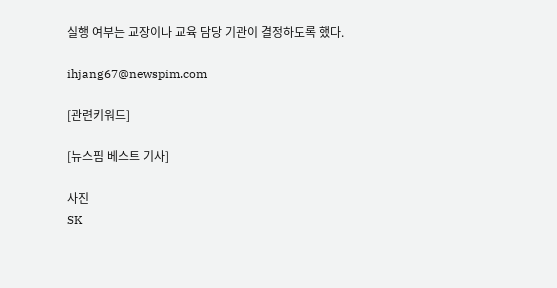실행 여부는 교장이나 교육 담당 기관이 결정하도록 했다.

ihjang67@newspim.com

[관련키워드]

[뉴스핌 베스트 기사]

사진
SK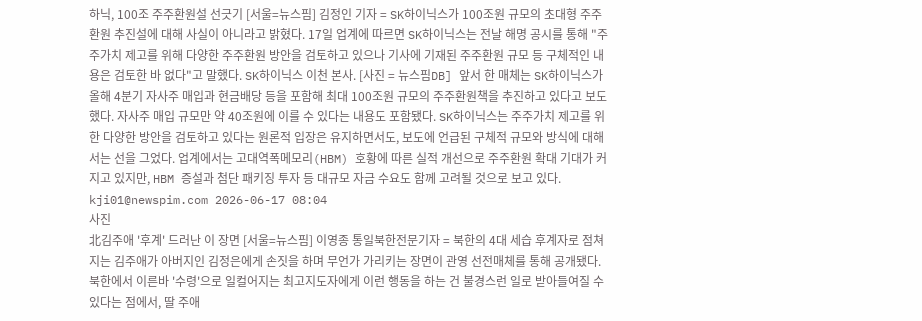하닉, 100조 주주환원설 선긋기 [서울=뉴스핌] 김정인 기자 = SK하이닉스가 100조원 규모의 초대형 주주환원 추진설에 대해 사실이 아니라고 밝혔다. 17일 업계에 따르면 SK하이닉스는 전날 해명 공시를 통해 "주주가치 제고를 위해 다양한 주주환원 방안을 검토하고 있으나 기사에 기재된 주주환원 규모 등 구체적인 내용은 검토한 바 없다"고 말했다. SK하이닉스 이천 본사. [사진 = 뉴스핌DB] 앞서 한 매체는 SK하이닉스가 올해 4분기 자사주 매입과 현금배당 등을 포함해 최대 100조원 규모의 주주환원책을 추진하고 있다고 보도했다. 자사주 매입 규모만 약 40조원에 이를 수 있다는 내용도 포함됐다. SK하이닉스는 주주가치 제고를 위한 다양한 방안을 검토하고 있다는 원론적 입장은 유지하면서도, 보도에 언급된 구체적 규모와 방식에 대해서는 선을 그었다. 업계에서는 고대역폭메모리(HBM) 호황에 따른 실적 개선으로 주주환원 확대 기대가 커지고 있지만, HBM 증설과 첨단 패키징 투자 등 대규모 자금 수요도 함께 고려될 것으로 보고 있다. kji01@newspim.com 2026-06-17 08:04
사진
北김주애 '후계' 드러난 이 장면 [서울=뉴스핌] 이영종 통일북한전문기자 = 북한의 4대 세습 후계자로 점쳐지는 김주애가 아버지인 김정은에게 손짓을 하며 무언가 가리키는 장면이 관영 선전매체를 통해 공개됐다. 북한에서 이른바 '수령'으로 일컬어지는 최고지도자에게 이런 행동을 하는 건 불경스런 일로 받아들여질 수 있다는 점에서, 딸 주애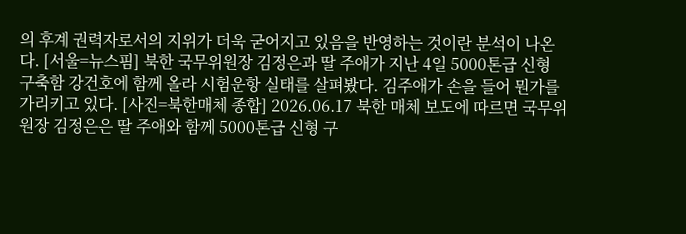의 후계 권력자로서의 지위가 더욱 굳어지고 있음을 반영하는 것이란 분석이 나온다. [서울=뉴스핌] 북한 국무위원장 김정은과 딸 주애가 지난 4일 5000톤급 신형 구축함 강건호에 함께 올라 시험운항 실태를 살펴봤다. 김주애가 손을 들어 뭔가를 가리키고 있다. [사진=북한매체 종합] 2026.06.17 북한 매체 보도에 따르면 국무위원장 김정은은 딸 주애와 함께 5000톤급 신형 구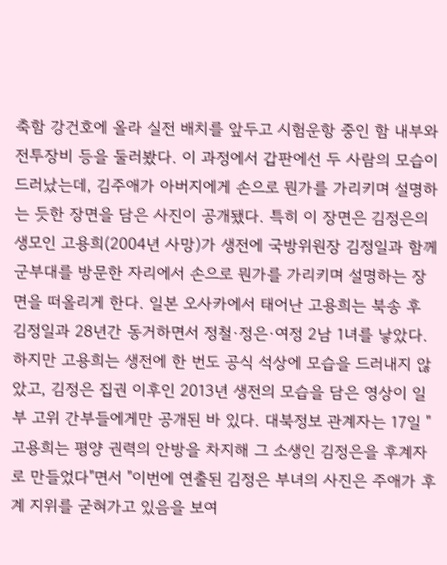축함 강건호에 올라 실전 배치를 앞두고 시험운항 중인 함 내부와 전투장비 등을 둘러봤다. 이 과정에서 갑판에선 두 사람의 모습이 드러났는데, 김주애가 아버지에게 손으로 뭔가를 가리키며 설명하는 듯한 장면을 담은 사진이 공개됐다. 특히 이 장면은 김정은의 생모인 고용희(2004년 사망)가 생전에 국방위원장 김정일과 함께 군부대를 방문한 자리에서 손으로 뭔가를 가리키며 설명하는 장면을 떠올리게 한다. 일본 오사카에서 태어난 고용희는 북송 후 김정일과 28년간 동거하면서 정철·정은·여정 2남 1녀를 낳았다. 하지만 고용희는 생전에 한 번도 공식 석상에 모습을 드러내지 않았고, 김정은 집권 이후인 2013년 생전의 모습을 담은 영상이 일부 고위 간부들에게만 공개된 바 있다. 대북정보 관계자는 17일 "고용희는 평양 권력의 안방을 차지해 그 소생인 김정은을 후계자로 만들었다"면서 "이번에 연출된 김정은 부녀의 사진은 주애가 후계 지위를 굳혀가고 있음을 보여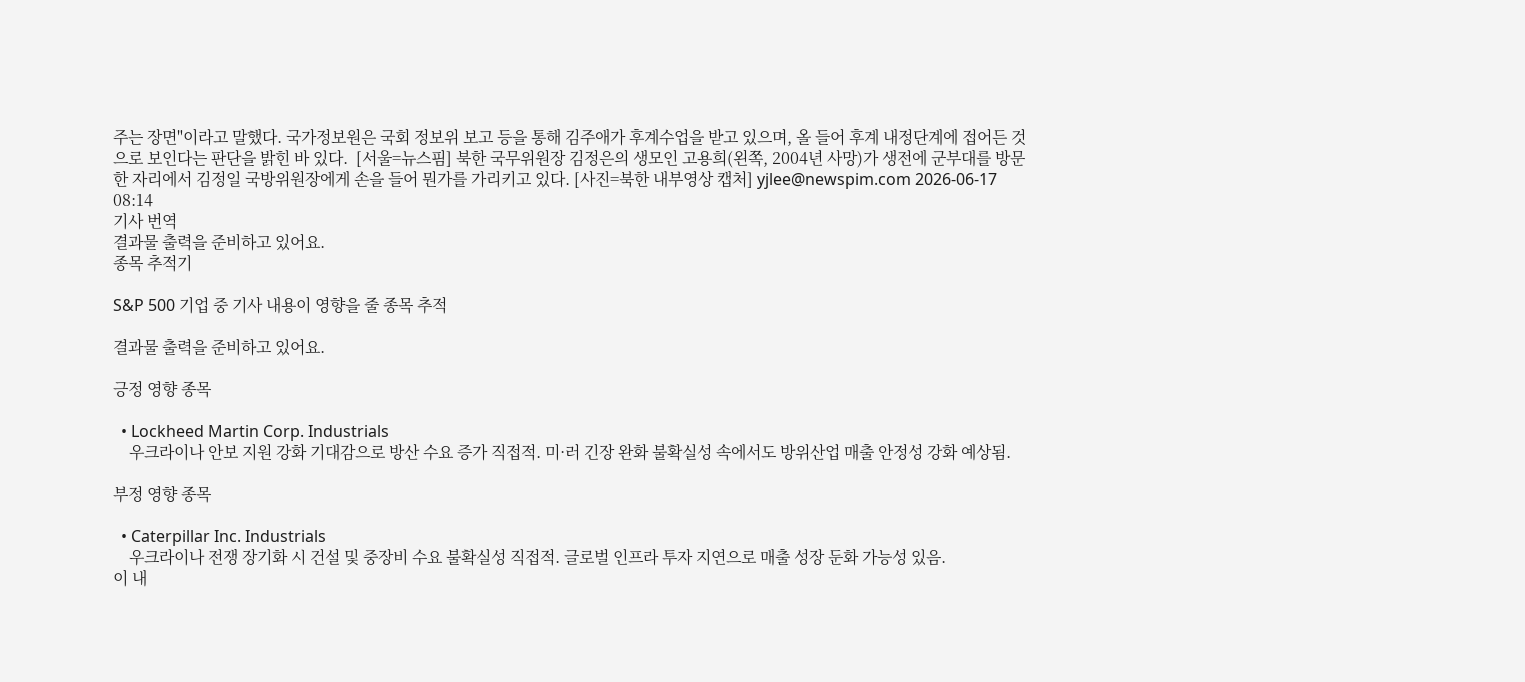주는 장면"이라고 말했다. 국가정보원은 국회 정보위 보고 등을 통해 김주애가 후계수업을 받고 있으며, 올 들어 후계 내정단계에 접어든 것으로 보인다는 판단을 밝힌 바 있다.  [서울=뉴스핌] 북한 국무위원장 김정은의 생모인 고용희(왼쪽, 2004년 사망)가 생전에 군부대를 방문한 자리에서 김정일 국방위원장에게 손을 들어 뭔가를 가리키고 있다. [사진=북한 내부영상 캡처] yjlee@newspim.com 2026-06-17 08:14
기사 번역
결과물 출력을 준비하고 있어요.
종목 추적기

S&P 500 기업 중 기사 내용이 영향을 줄 종목 추적

결과물 출력을 준비하고 있어요.

긍정 영향 종목

  • Lockheed Martin Corp. Industrials
    우크라이나 안보 지원 강화 기대감으로 방산 수요 증가 직접적. 미·러 긴장 완화 불확실성 속에서도 방위산업 매출 안정성 강화 예상됨.

부정 영향 종목

  • Caterpillar Inc. Industrials
    우크라이나 전쟁 장기화 시 건설 및 중장비 수요 불확실성 직접적. 글로벌 인프라 투자 지연으로 매출 성장 둔화 가능성 있음.
이 내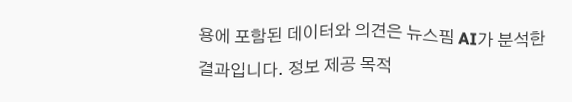용에 포함된 데이터와 의견은 뉴스핌 AI가 분석한 결과입니다. 정보 제공 목적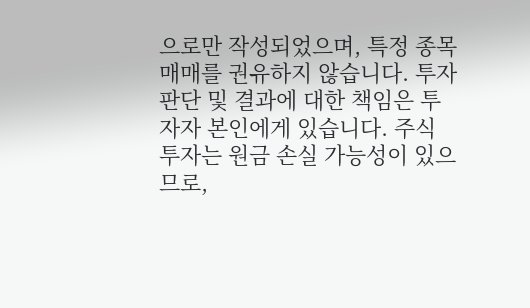으로만 작성되었으며, 특정 종목 매매를 권유하지 않습니다. 투자 판단 및 결과에 대한 책임은 투자자 본인에게 있습니다. 주식 투자는 원금 손실 가능성이 있으므로,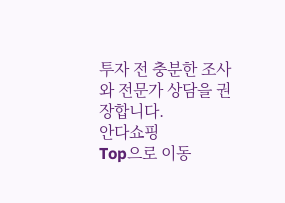투자 전 충분한 조사와 전문가 상담을 권장합니다.
안다쇼핑
Top으로 이동